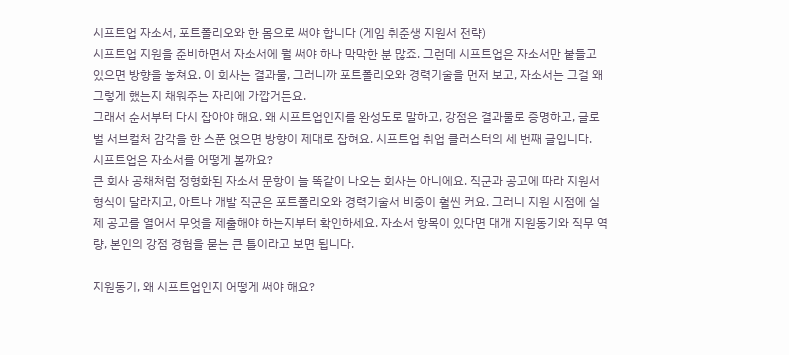시프트업 자소서, 포트폴리오와 한 몸으로 써야 합니다 (게임 취준생 지원서 전략)
시프트업 지원을 준비하면서 자소서에 뭘 써야 하나 막막한 분 많죠. 그런데 시프트업은 자소서만 붙들고 있으면 방향을 놓쳐요. 이 회사는 결과물, 그러니까 포트폴리오와 경력기술을 먼저 보고, 자소서는 그걸 왜 그렇게 했는지 채워주는 자리에 가깝거든요.
그래서 순서부터 다시 잡아야 해요. 왜 시프트업인지를 완성도로 말하고, 강점은 결과물로 증명하고, 글로벌 서브컬처 감각을 한 스푼 얹으면 방향이 제대로 잡혀요. 시프트업 취업 클러스터의 세 번째 글입니다.
시프트업은 자소서를 어떻게 볼까요?
큰 회사 공채처럼 정형화된 자소서 문항이 늘 똑같이 나오는 회사는 아니에요. 직군과 공고에 따라 지원서 형식이 달라지고, 아트나 개발 직군은 포트폴리오와 경력기술서 비중이 훨씬 커요. 그러니 지원 시점에 실제 공고를 열어서 무엇을 제출해야 하는지부터 확인하세요. 자소서 항목이 있다면 대개 지원동기와 직무 역량, 본인의 강점 경험을 묻는 큰 틀이라고 보면 됩니다.

지원동기, 왜 시프트업인지 어떻게 써야 해요?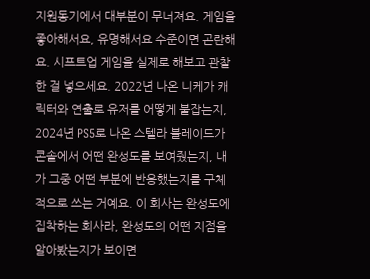지원동기에서 대부분이 무너져요. 게임을 좋아해서요, 유명해서요 수준이면 곤란해요. 시프트업 게임을 실제로 해보고 관찰한 걸 넣으세요. 2022년 나온 니케가 캐릭터와 연출로 유저를 어떻게 붙잡는지, 2024년 PS5로 나온 스텔라 블레이드가 콘솔에서 어떤 완성도를 보여줬는지, 내가 그중 어떤 부분에 반응했는지를 구체적으로 쓰는 거예요. 이 회사는 완성도에 집착하는 회사라, 완성도의 어떤 지점을 알아봤는지가 보이면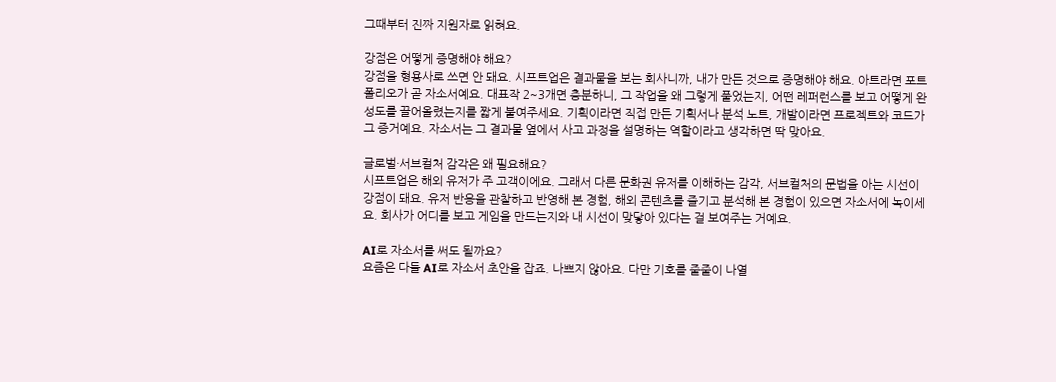그때부터 진짜 지원자로 읽혀요.

강점은 어떻게 증명해야 해요?
강점을 형용사로 쓰면 안 돼요. 시프트업은 결과물을 보는 회사니까, 내가 만든 것으로 증명해야 해요. 아트라면 포트폴리오가 곧 자소서예요. 대표작 2~3개면 충분하니, 그 작업을 왜 그렇게 풀었는지, 어떤 레퍼런스를 보고 어떻게 완성도를 끌어올렸는지를 짧게 붙여주세요. 기획이라면 직접 만든 기획서나 분석 노트, 개발이라면 프로젝트와 코드가 그 증거예요. 자소서는 그 결과물 옆에서 사고 과정을 설명하는 역할이라고 생각하면 딱 맞아요.

글로벌·서브컬처 감각은 왜 필요해요?
시프트업은 해외 유저가 주 고객이에요. 그래서 다른 문화권 유저를 이해하는 감각, 서브컬처의 문법을 아는 시선이 강점이 돼요. 유저 반응을 관찰하고 반영해 본 경험, 해외 콘텐츠를 즐기고 분석해 본 경험이 있으면 자소서에 녹이세요. 회사가 어디를 보고 게임을 만드는지와 내 시선이 맞닿아 있다는 걸 보여주는 거예요.

AI로 자소서를 써도 될까요?
요즘은 다들 AI로 자소서 초안을 잡죠. 나쁘지 않아요. 다만 기호를 줄줄이 나열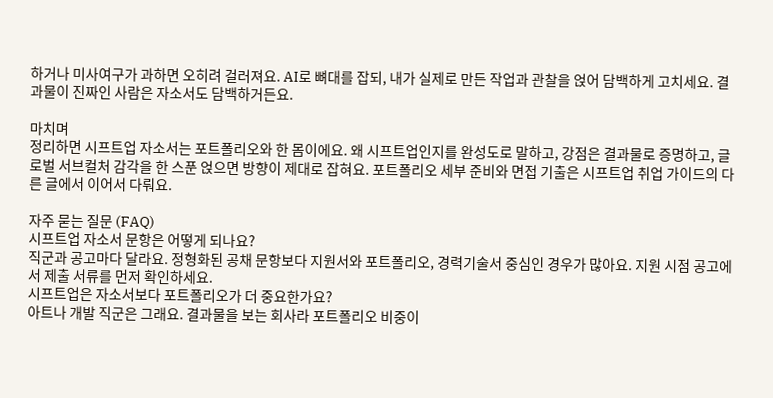하거나 미사여구가 과하면 오히려 걸러져요. AI로 뼈대를 잡되, 내가 실제로 만든 작업과 관찰을 얹어 담백하게 고치세요. 결과물이 진짜인 사람은 자소서도 담백하거든요.

마치며
정리하면 시프트업 자소서는 포트폴리오와 한 몸이에요. 왜 시프트업인지를 완성도로 말하고, 강점은 결과물로 증명하고, 글로벌 서브컬처 감각을 한 스푼 얹으면 방향이 제대로 잡혀요. 포트폴리오 세부 준비와 면접 기출은 시프트업 취업 가이드의 다른 글에서 이어서 다뤄요.

자주 묻는 질문 (FAQ)
시프트업 자소서 문항은 어떻게 되나요?
직군과 공고마다 달라요. 정형화된 공채 문항보다 지원서와 포트폴리오, 경력기술서 중심인 경우가 많아요. 지원 시점 공고에서 제출 서류를 먼저 확인하세요.
시프트업은 자소서보다 포트폴리오가 더 중요한가요?
아트나 개발 직군은 그래요. 결과물을 보는 회사라 포트폴리오 비중이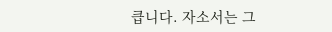큽니다. 자소서는 그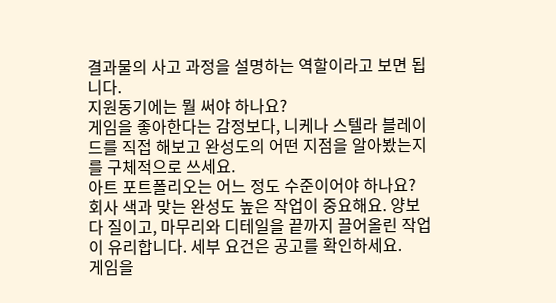결과물의 사고 과정을 설명하는 역할이라고 보면 됩니다.
지원동기에는 뭘 써야 하나요?
게임을 좋아한다는 감정보다, 니케나 스텔라 블레이드를 직접 해보고 완성도의 어떤 지점을 알아봤는지를 구체적으로 쓰세요.
아트 포트폴리오는 어느 정도 수준이어야 하나요?
회사 색과 맞는 완성도 높은 작업이 중요해요. 양보다 질이고, 마무리와 디테일을 끝까지 끌어올린 작업이 유리합니다. 세부 요건은 공고를 확인하세요.
게임을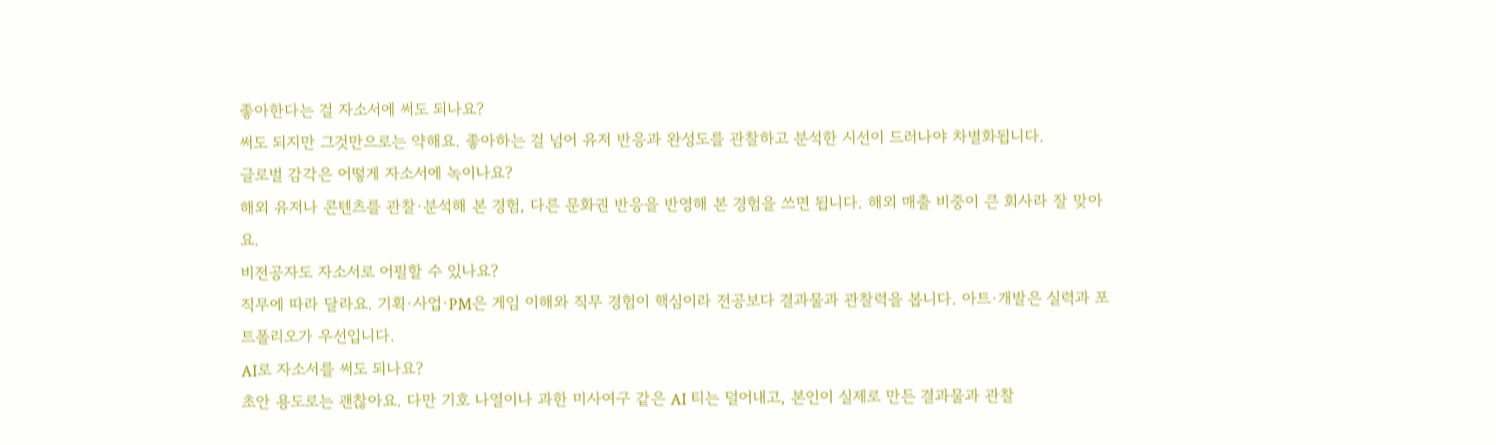좋아한다는 걸 자소서에 써도 되나요?
써도 되지만 그것만으로는 약해요. 좋아하는 걸 넘어 유저 반응과 완성도를 관찰하고 분석한 시선이 드러나야 차별화됩니다.
글로벌 감각은 어떻게 자소서에 녹이나요?
해외 유저나 콘텐츠를 관찰·분석해 본 경험, 다른 문화권 반응을 반영해 본 경험을 쓰면 됩니다. 해외 매출 비중이 큰 회사라 잘 맞아요.
비전공자도 자소서로 어필할 수 있나요?
직무에 따라 달라요. 기획·사업·PM은 게임 이해와 직무 경험이 핵심이라 전공보다 결과물과 관찰력을 봅니다. 아트·개발은 실력과 포트폴리오가 우선입니다.
AI로 자소서를 써도 되나요?
초안 용도로는 괜찮아요. 다만 기호 나열이나 과한 미사여구 같은 AI 티는 덜어내고, 본인이 실제로 만든 결과물과 관찰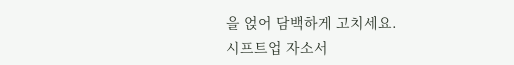을 얹어 담백하게 고치세요.
시프트업 자소서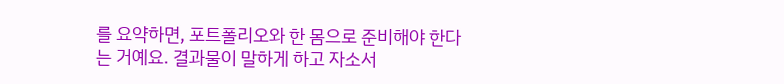를 요약하면, 포트폴리오와 한 몸으로 준비해야 한다는 거예요. 결과물이 말하게 하고 자소서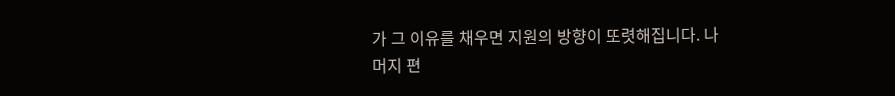가 그 이유를 채우면 지원의 방향이 또렷해집니다. 나머지 편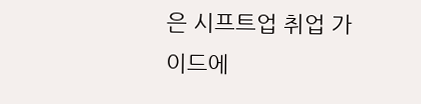은 시프트업 취업 가이드에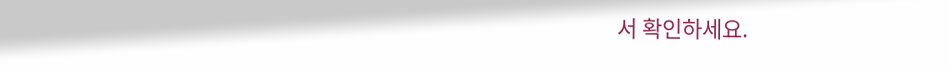서 확인하세요.